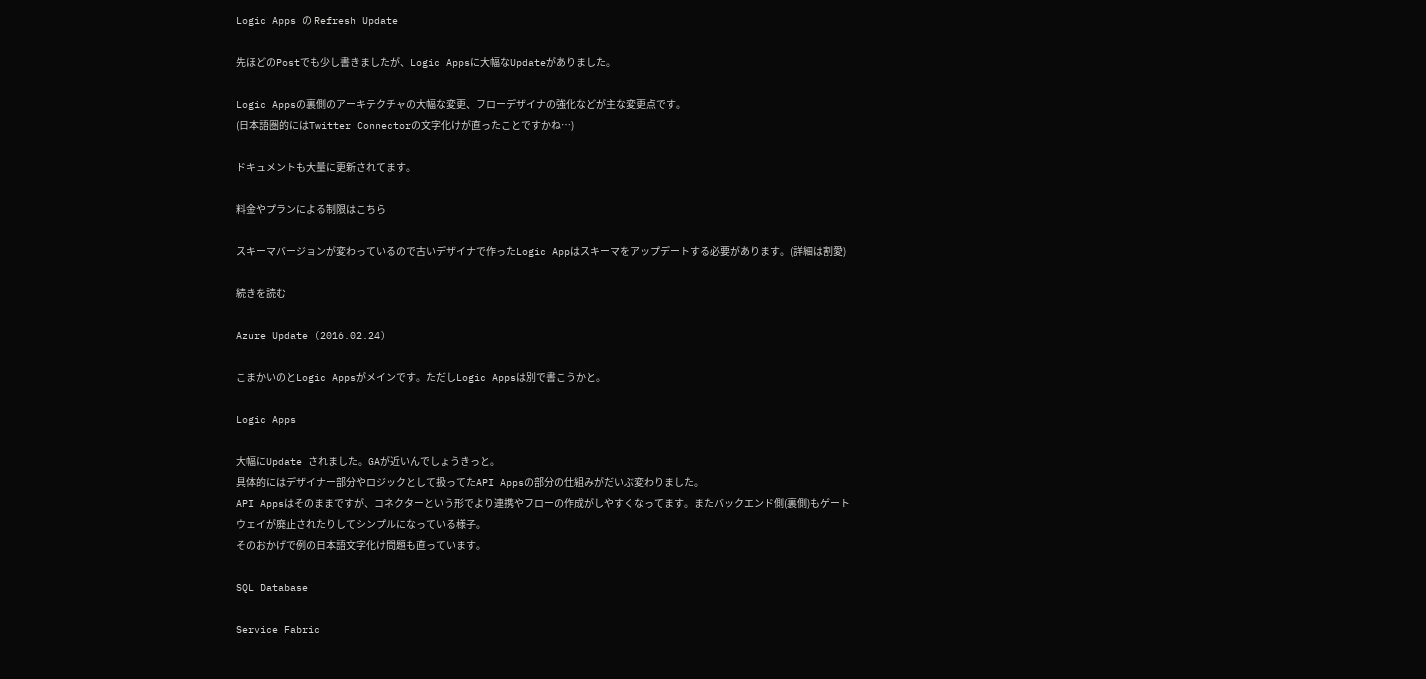Logic Apps の Refresh Update

先ほどのPostでも少し書きましたが、Logic Appsに大幅なUpdateがありました。

Logic Appsの裏側のアーキテクチャの大幅な変更、フローデザイナの強化などが主な変更点です。
(日本語圏的にはTwitter Connectorの文字化けが直ったことですかね…)

ドキュメントも大量に更新されてます。

料金やプランによる制限はこちら

スキーマバージョンが変わっているので古いデザイナで作ったLogic Appはスキーマをアップデートする必要があります。(詳細は割愛)

続きを読む

Azure Update (2016.02.24)

こまかいのとLogic Appsがメインです。ただしLogic Appsは別で書こうかと。

Logic Apps

大幅にUpdate されました。GAが近いんでしょうきっと。
具体的にはデザイナー部分やロジックとして扱ってたAPI Appsの部分の仕組みがだいぶ変わりました。
API Appsはそのままですが、コネクターという形でより連携やフローの作成がしやすくなってます。またバックエンド側(裏側)もゲートウェイが廃止されたりしてシンプルになっている様子。
そのおかげで例の日本語文字化け問題も直っています。

SQL Database

Service Fabric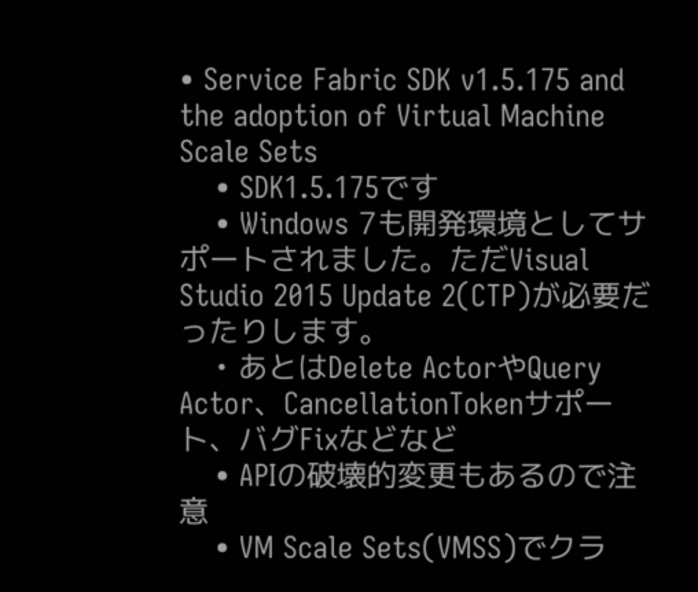• Service Fabric SDK v1.5.175 and the adoption of Virtual Machine Scale Sets
    • SDK1.5.175です
    • Windows 7も開発環境としてサポートされました。ただVisual Studio 2015 Update 2(CTP)が必要だったりします。
    • あとはDelete ActorやQuery Actor、CancellationTokenサポート、バグFixなどなど
    • APIの破壊的変更もあるので注意
    • VM Scale Sets(VMSS)でクラ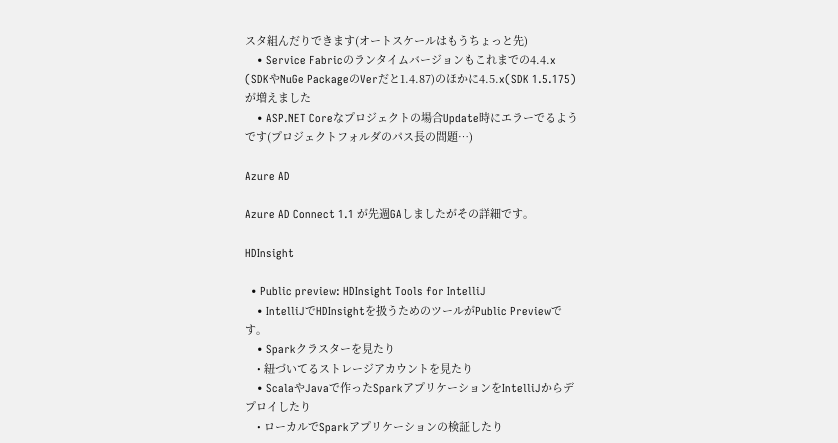スタ組んだりできます(オートスケールはもうちょっと先)
    • Service Fabricのランタイムバージョンもこれまでの4.4.x (SDKやNuGe PackageのVerだと1.4.87)のほかに4.5.x(SDK 1.5.175)が増えました
    • ASP.NET Coreなプロジェクトの場合Update時にエラーでるようです(プロジェクトフォルダのパス長の問題…)

Azure AD

Azure AD Connect 1.1 が先週GAしましたがその詳細です。

HDInsight

  • Public preview: HDInsight Tools for IntelliJ
    • IntelliJでHDInsightを扱うためのツールがPublic Previewです。
    • Sparkクラスターを見たり
    • 紐づいてるストレージアカウントを見たり
    • ScalaやJavaで作ったSparkアプリケーションをIntelliJからデプロイしたり
    • ローカルでSparkアプリケーションの検証したり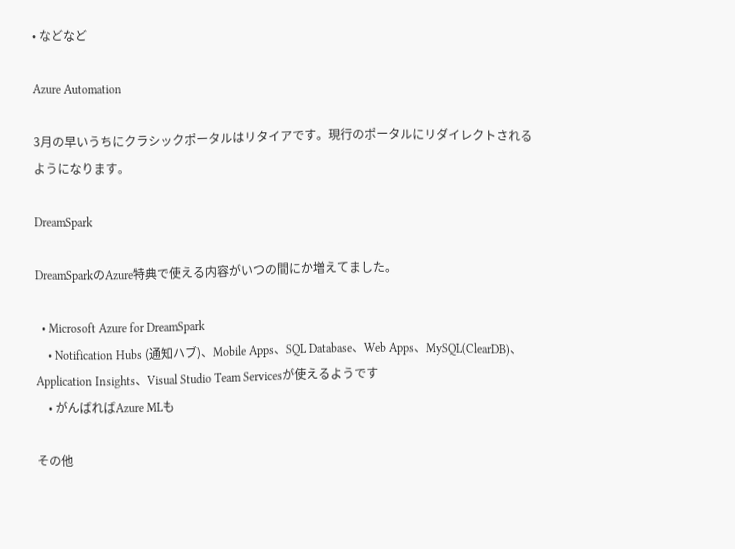• などなど

Azure Automation

3月の早いうちにクラシックポータルはリタイアです。現行のポータルにリダイレクトされるようになります。

DreamSpark

DreamSparkのAzure特典で使える内容がいつの間にか増えてました。

  • Microsoft Azure for DreamSpark
    • Notification Hubs (通知ハブ)、Mobile Apps、SQL Database、Web Apps、MySQL(ClearDB)、Application Insights、Visual Studio Team Servicesが使えるようです
    • がんばればAzure MLも

その他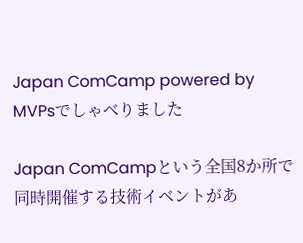Japan ComCamp powered by MVPsでしゃべりました

Japan ComCampという全国8か所で同時開催する技術イベントがあ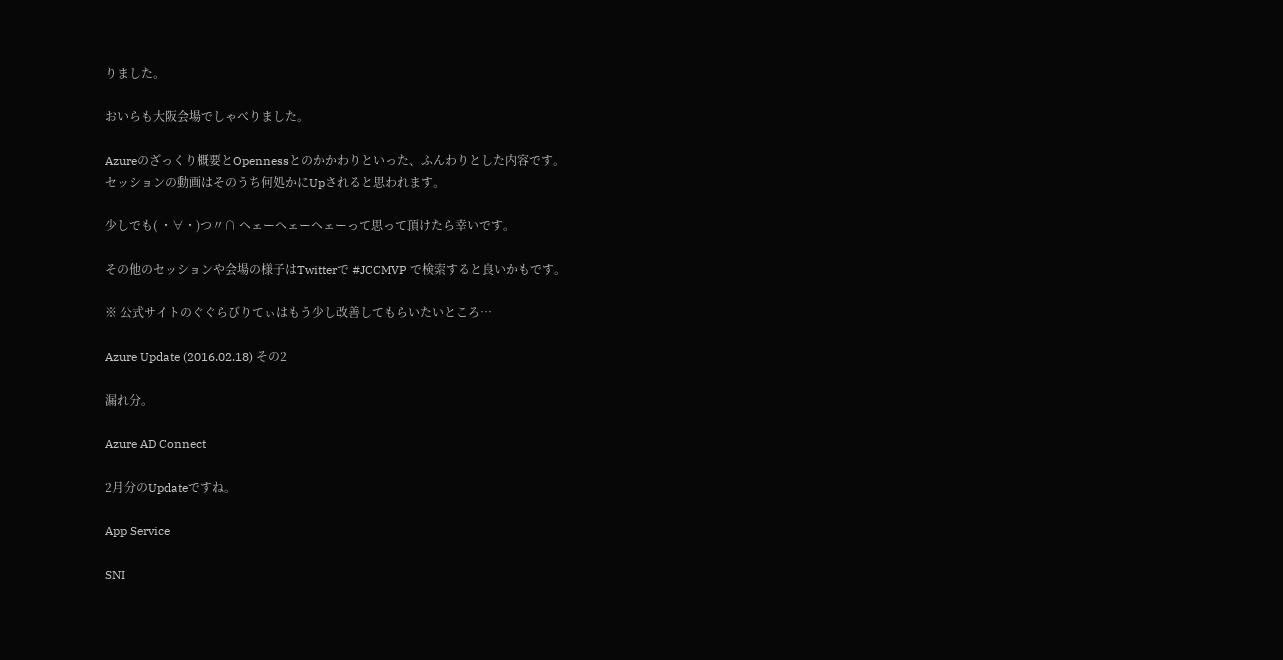りました。

おいらも大阪会場でしゃべりました。

Azureのざっくり概要とOpennessとのかかわりといった、ふんわりとした内容です。
セッションの動画はそのうち何処かにUpされると思われます。

少しでも( ・∀・)つ〃∩ ヘェーヘェーヘェーって思って頂けたら幸いです。

その他のセッションや会場の様子はTwitterで #JCCMVP で検索すると良いかもです。

※ 公式サイトのぐぐらびりてぃはもう少し改善してもらいたいところ…

Azure Update (2016.02.18) その2

漏れ分。

Azure AD Connect

2月分のUpdateですね。

App Service

SNI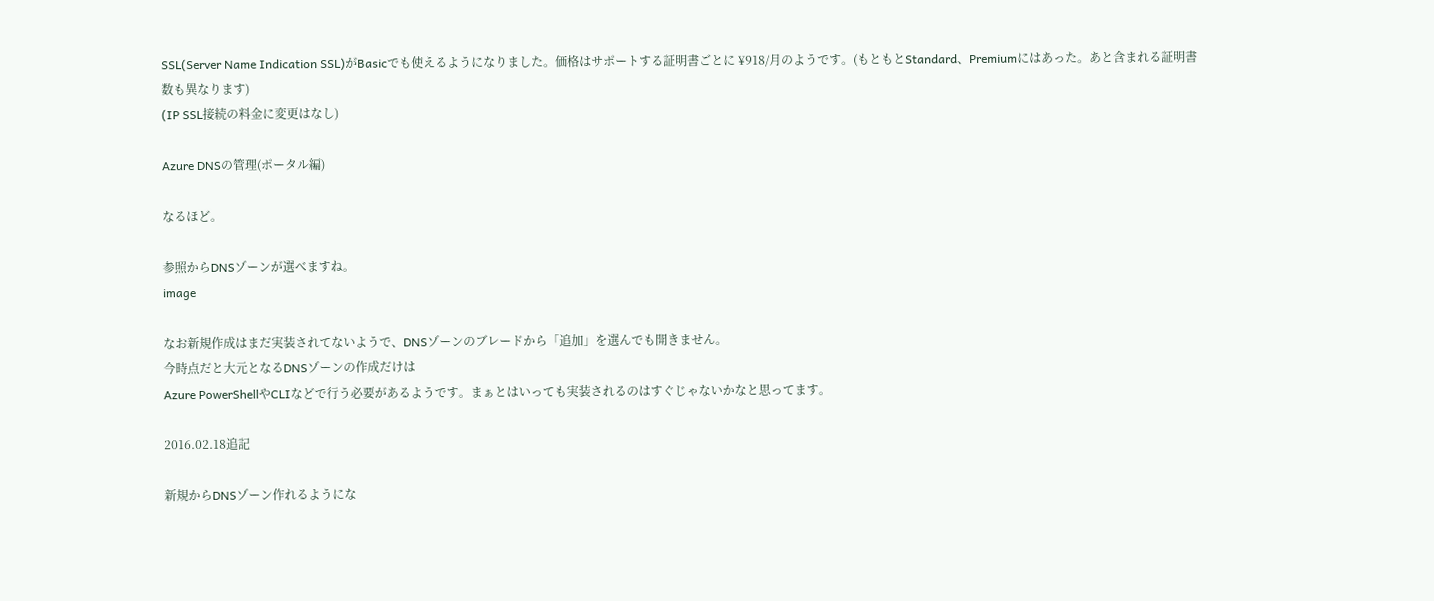SSL(Server Name Indication SSL)がBasicでも使えるようになりました。価格はサポートする証明書ごとに ¥918/月のようです。(もともとStandard、Premiumにはあった。あと含まれる証明書数も異なります)
(IP SSL接続の料金に変更はなし)

Azure DNSの管理(ポータル編)

なるほど。

参照からDNSゾーンが選べますね。
image

なお新規作成はまだ実装されてないようで、DNSゾーンのブレードから「追加」を選んでも開きません。
今時点だと大元となるDNSゾーンの作成だけは
Azure PowerShellやCLIなどで行う必要があるようです。まぁとはいっても実装されるのはすぐじゃないかなと思ってます。

2016.02.18追記

新規からDNSゾーン作れるようにな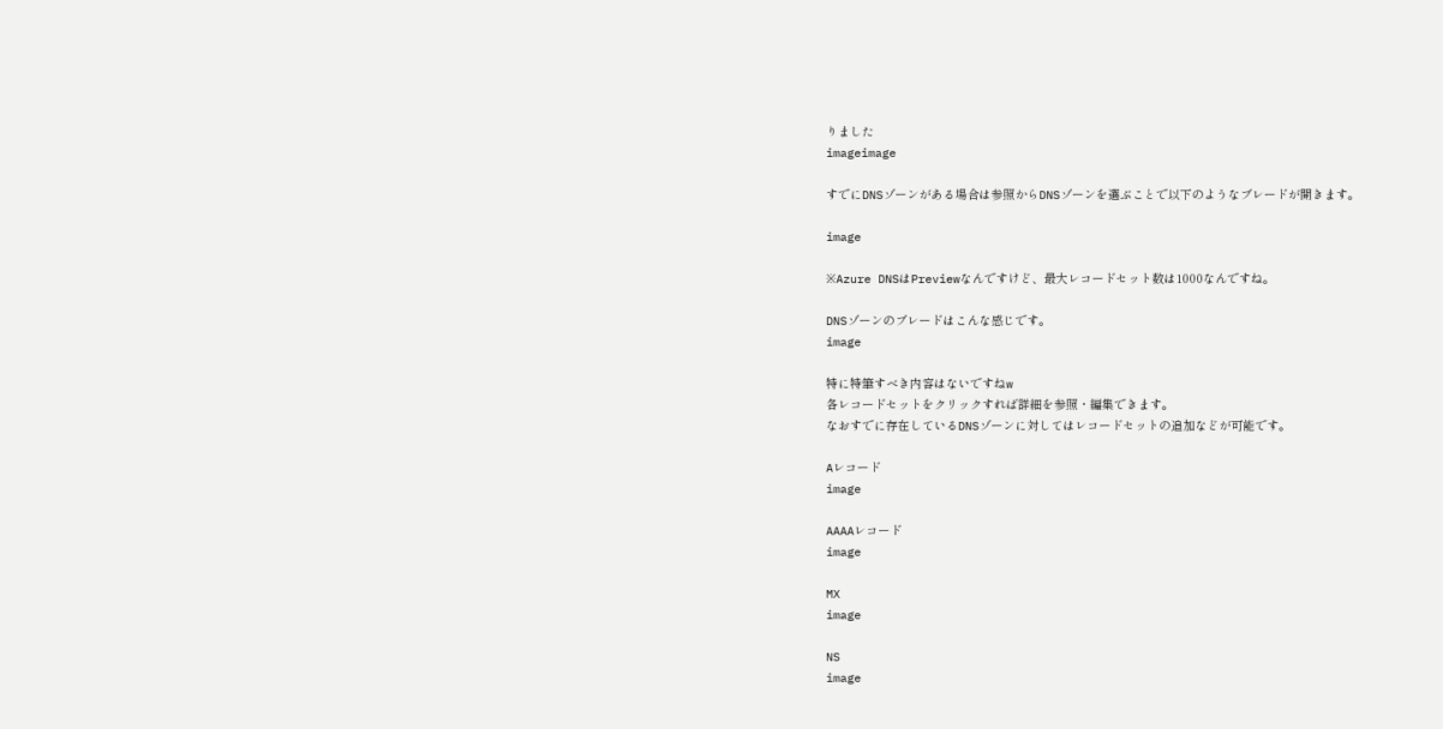りました
imageimage

すでにDNSゾーンがある場合は参照からDNSゾーンを選ぶことで以下のようなブレードが開きます。

image

※Azure DNSはPreviewなんですけど、最大レコードセット数は1000なんですね。

DNSゾーンのブレードはこんな感じです。
image

特に特筆すべき内容はないですねw
各レコードセットをクリックすれば詳細を参照・編集できます。
なおすでに存在しているDNSゾーンに対してはレコードセットの追加などが可能です。

Aレコード
image

AAAAレコード
image

MX
image

NS
image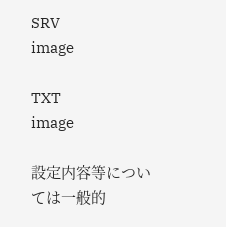SRV
image

TXT
image

設定内容等については一般的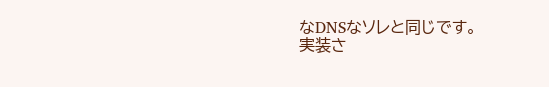なDNSなソレと同じです。
実装さ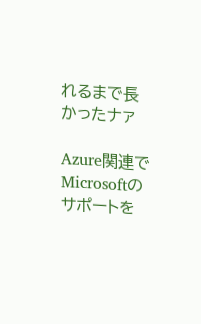れるまで長かったナァ

Azure関連でMicrosoftのサポートを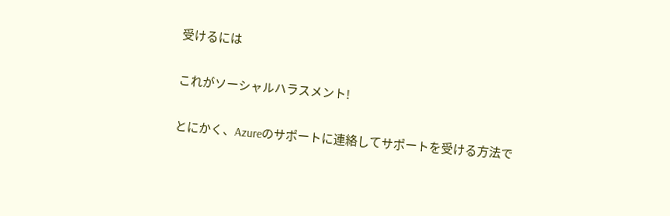受けるには

これがソーシャルハラスメント!

とにかく、Azureのサポートに連絡してサポートを受ける方法で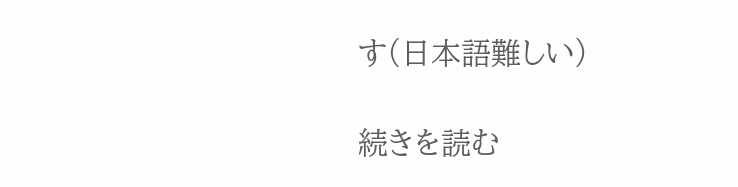す(日本語難しい)

続きを読む